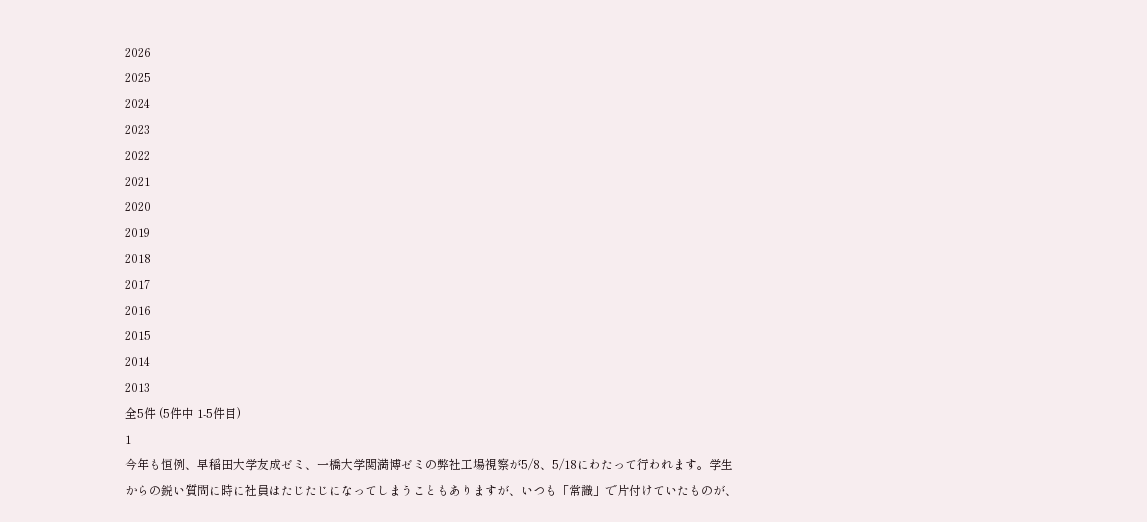2026
2025
2024
2023
2022
2021
2020
2019
2018
2017
2016
2015
2014
2013
全5件 (5件中 1-5件目)
1
今年も恒例、早稲田大学友成ゼミ、一橋大学関満博ゼミの弊社工場視察が5/8、5/18にわたって行われます。学生からの鋭い質問に時に社員はたじたじになってしまうこともありますが、いつも「常識」で片付けていたものが、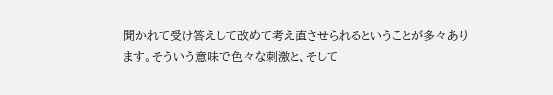聞かれて受け答えして改めて考え直させられるということが多々あります。そういう意味で色々な刺激と、そして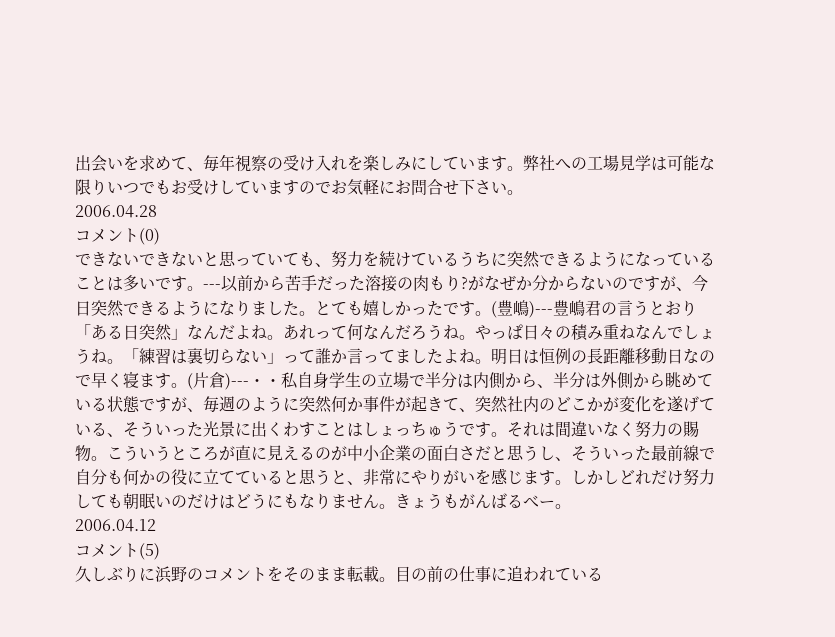出会いを求めて、毎年視察の受け入れを楽しみにしています。弊社への工場見学は可能な限りいつでもお受けしていますのでお気軽にお問合せ下さい。
2006.04.28
コメント(0)
できないできないと思っていても、努力を続けているうちに突然できるようになっていることは多いです。---以前から苦手だった溶接の肉もり?がなぜか分からないのですが、今日突然できるようになりました。とても嬉しかったです。(豊嶋)---豊嶋君の言うとおり「ある日突然」なんだよね。あれって何なんだろうね。やっぱ日々の積み重ねなんでしょうね。「練習は裏切らない」って誰か言ってましたよね。明日は恒例の長距離移動日なので早く寝ます。(片倉)---・・私自身学生の立場で半分は内側から、半分は外側から眺めている状態ですが、毎週のように突然何か事件が起きて、突然社内のどこかが変化を遂げている、そういった光景に出くわすことはしょっちゅうです。それは間違いなく努力の賜物。こういうところが直に見えるのが中小企業の面白さだと思うし、そういった最前線で自分も何かの役に立てていると思うと、非常にやりがいを感じます。しかしどれだけ努力しても朝眠いのだけはどうにもなりません。きょうもがんばるべー。
2006.04.12
コメント(5)
久しぶりに浜野のコメントをそのまま転載。目の前の仕事に追われている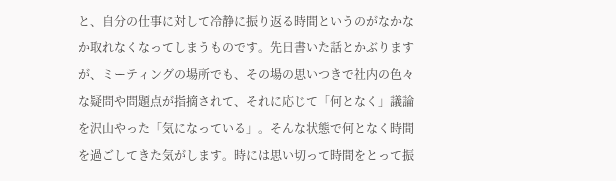と、自分の仕事に対して冷静に振り返る時間というのがなかなか取れなくなってしまうものです。先日書いた話とかぶりますが、ミーティングの場所でも、その場の思いつきで社内の色々な疑問や問題点が指摘されて、それに応じて「何となく」議論を沢山やった「気になっている」。そんな状態で何となく時間を過ごしてきた気がします。時には思い切って時間をとって振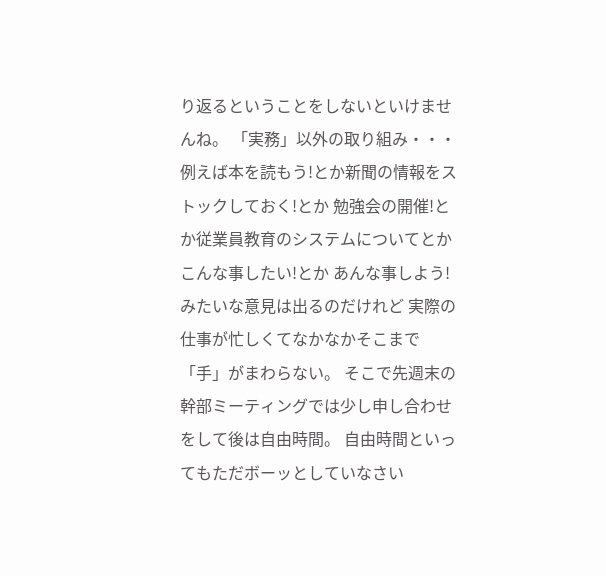り返るということをしないといけませんね。 「実務」以外の取り組み・・・例えば本を読もう!とか新聞の情報をストックしておく!とか 勉強会の開催!とか従業員教育のシステムについてとかこんな事したい!とか あんな事しよう!みたいな意見は出るのだけれど 実際の仕事が忙しくてなかなかそこまで「手」がまわらない。 そこで先週末の幹部ミーティングでは少し申し合わせをして後は自由時間。 自由時間といってもただボーッとしていなさい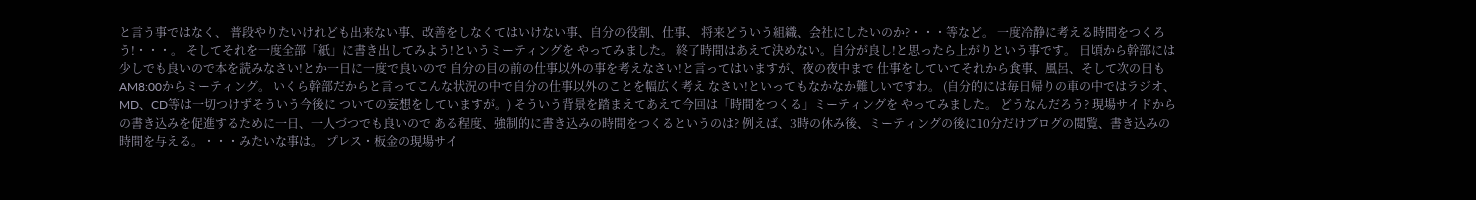と言う事ではなく、 普段やりたいけれども出来ない事、改善をしなくてはいけない事、自分の役割、仕事、 将来どういう組織、会社にしたいのか?・・・等など。 一度冷静に考える時間をつくろう!・・・。 そしてそれを一度全部「紙」に書き出してみよう!というミーティングを やってみました。 終了時間はあえて決めない。自分が良し!と思ったら上がりという事です。 日頃から幹部には少しでも良いので本を読みなさい!とか一日に一度で良いので 自分の目の前の仕事以外の事を考えなさい!と言ってはいますが、夜の夜中まで 仕事をしていてそれから食事、風呂、そして次の日もAM8:00からミーティング。 いくら幹部だからと言ってこんな状況の中で自分の仕事以外のことを幅広く考え なさい!といってもなかなか難しいですわ。 (自分的には毎日帰りの車の中ではラジオ、MD、CD等は一切つけずそういう今後に ついての妄想をしていますが。) そういう背景を踏まえてあえて今回は「時間をつくる」ミーティングを やってみました。 どうなんだろう? 現場サイドからの書き込みを促進するために一日、一人づつでも良いので ある程度、強制的に書き込みの時間をつくるというのは? 例えば、3時の休み後、ミーティングの後に10分だけブログの閲覧、書き込みの 時間を与える。・・・みたいな事は。 プレス・板金の現場サイ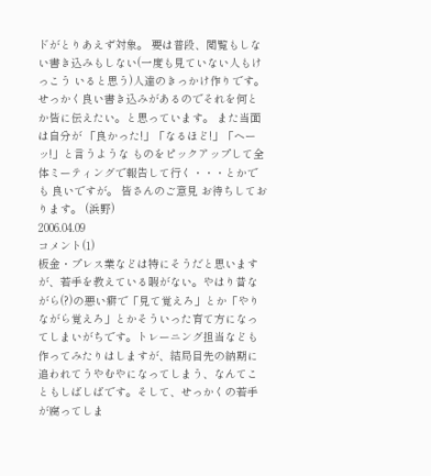ドがとりあえず対象。 要は普段、閲覧もしない書き込みもしない(一度も見ていない人もけっこう いると思う)人達のきっかけ作りです。 せっかく良い書き込みがあるのでそれを何とか皆に伝えたい。と思っています。 また当面は自分が 「良かった!」「なるほど!」「ヘーッ!」と言うような ものをピックアップして全体ミーティングで報告して行く・・・とかでも 良いですが。 皆さんのご意見 お待ちしております。 (浜野)
2006.04.09
コメント(1)
板金・プレス業などは特にそうだと思いますが、若手を教えている暇がない。やはり昔ながら(?)の悪い癖で「見て覚えろ」とか「やりながら覚えろ」とかそういった育て方になってしまいがちです。トレーニング担当なども作ってみたりはしますが、結局目先の納期に追われてうやむやになってしまう、なんてこともしばしばです。そして、せっかくの若手が腐ってしま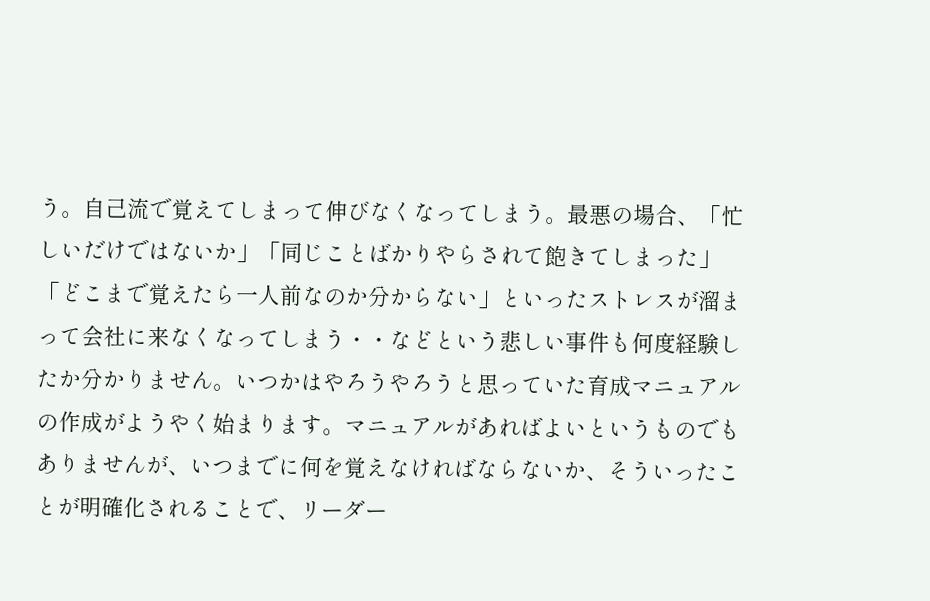う。自己流で覚えてしまって伸びなくなってしまう。最悪の場合、「忙しいだけではないか」「同じことばかりやらされて飽きてしまった」「どこまで覚えたら一人前なのか分からない」といったストレスが溜まって会社に来なくなってしまう・・などという悲しい事件も何度経験したか分かりません。いつかはやろうやろうと思っていた育成マニュアルの作成がようやく始まります。マニュアルがあればよいというものでもありませんが、いつまでに何を覚えなければならないか、そういったことが明確化されることで、リーダー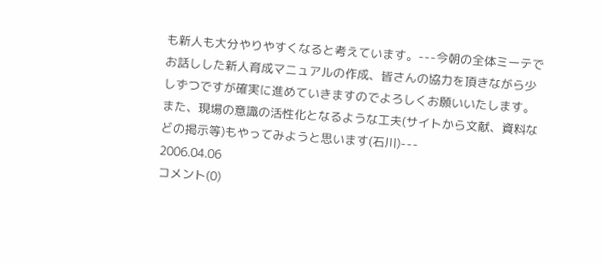も新人も大分やりやすくなると考えています。---今朝の全体ミーテでお話しした新人育成マニュアルの作成、皆さんの協力を頂きながら少しずつですが確実に進めていきますのでよろしくお願いいたします。また、現場の意識の活性化となるような工夫(サイトから文献、資料などの掲示等)もやってみようと思います(石川)---
2006.04.06
コメント(0)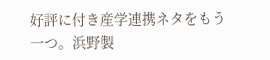好評に付き産学連携ネタをもう一つ。浜野製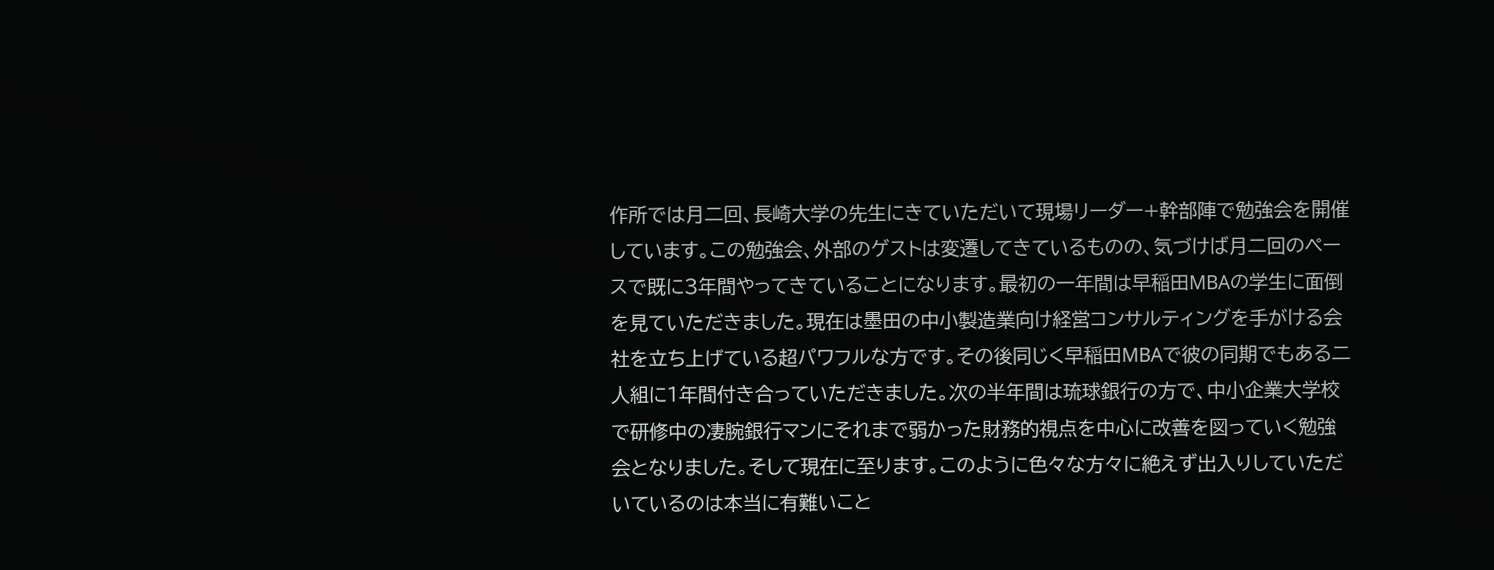作所では月二回、長崎大学の先生にきていただいて現場リーダー+幹部陣で勉強会を開催しています。この勉強会、外部のゲストは変遷してきているものの、気づけば月二回のペースで既に3年間やってきていることになります。最初の一年間は早稲田MBAの学生に面倒を見ていただきました。現在は墨田の中小製造業向け経営コンサルティングを手がける会社を立ち上げている超パワフルな方です。その後同じく早稲田MBAで彼の同期でもある二人組に1年間付き合っていただきました。次の半年間は琉球銀行の方で、中小企業大学校で研修中の凄腕銀行マンにそれまで弱かった財務的視点を中心に改善を図っていく勉強会となりました。そして現在に至ります。このように色々な方々に絶えず出入りしていただいているのは本当に有難いこと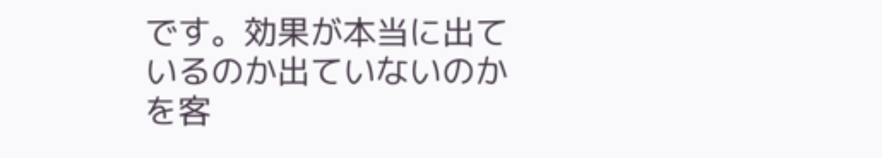です。効果が本当に出ているのか出ていないのかを客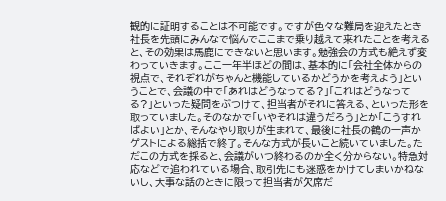観的に証明することは不可能です。ですが色々な難局を迎えたとき社長を先頭にみんなで悩んでここまで乗り越えて来れたことを考えると、その効果は馬鹿にできないと思います。勉強会の方式も絶えず変わっていきます。ここ一年半ほどの間は、基本的に「会社全体からの視点で、それぞれがちゃんと機能しているかどうかを考えよう」ということで、会議の中で「あれはどうなってる?」「これはどうなってる?」といった疑問をぶつけて、担当者がそれに答える、といった形を取っていました。そのなかで「いやそれは違うだろう」とか「こうすればよい」とか、そんなやり取りが生まれて、最後に社長の鶴の一声かゲストによる総括で終了。そんな方式が長いこと続いていました。ただこの方式を採ると、会議がいつ終わるのか全く分からない。特急対応などで追われている場合、取引先にも迷惑をかけてしまいかねないし、大事な話のときに限って担当者が欠席だ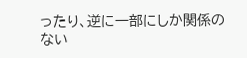ったり、逆に一部にしか関係のない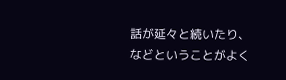話が延々と続いたり、などということがよく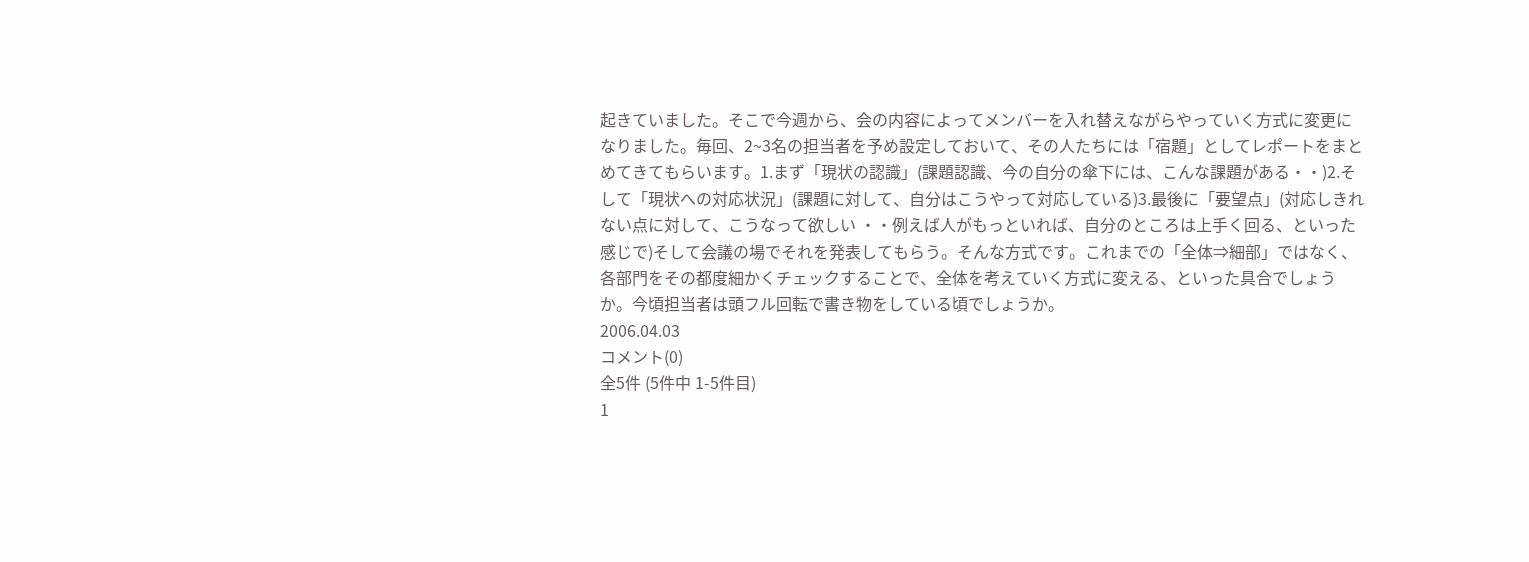起きていました。そこで今週から、会の内容によってメンバーを入れ替えながらやっていく方式に変更になりました。毎回、2~3名の担当者を予め設定しておいて、その人たちには「宿題」としてレポートをまとめてきてもらいます。1.まず「現状の認識」(課題認識、今の自分の傘下には、こんな課題がある・・)2.そして「現状への対応状況」(課題に対して、自分はこうやって対応している)3.最後に「要望点」(対応しきれない点に対して、こうなって欲しい ・・例えば人がもっといれば、自分のところは上手く回る、といった感じで)そして会議の場でそれを発表してもらう。そんな方式です。これまでの「全体⇒細部」ではなく、各部門をその都度細かくチェックすることで、全体を考えていく方式に変える、といった具合でしょうか。今頃担当者は頭フル回転で書き物をしている頃でしょうか。
2006.04.03
コメント(0)
全5件 (5件中 1-5件目)
1